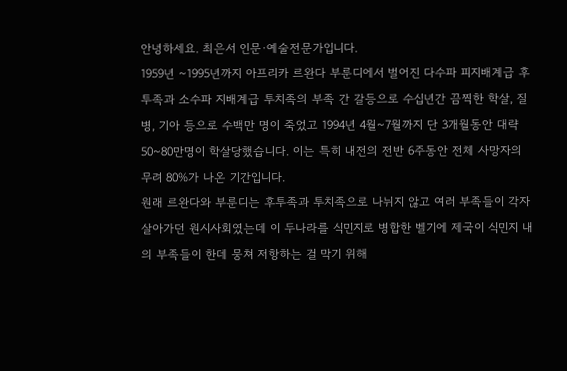안녕하세요. 최은서 인문·예술전문가입니다.
1959년 ~1995년까지 아프리카 르완다 부룬디에서 벌어진 다수파 피지배계급 후투족과 소수파 지배계급 투치족의 부족 간 갈등으로 수십년간 끔찍한 학살, 질병, 기아 등으로 수백만 명이 죽었고 1994년 4월~7월까지 단 3개월동안 대략 50~80만명이 학살당했습니다. 이는 특히 내전의 전반 6주동안 전체 사망자의 무려 80%가 나온 기간입니다.
원래 르완다와 부룬디는 후투족과 투치족으로 나뉘지 않고 여러 부족들이 각자 살아가던 원시사회였는데 이 두나라를 식민지로 병합한 벨기에 제국이 식민지 내의 부족들이 한데 뭉쳐 저항하는 걸 막기 위해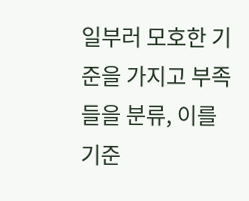일부러 모호한 기준을 가지고 부족들을 분류, 이를 기준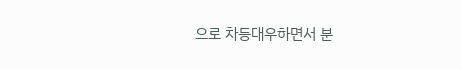으로 차등대우하면서 분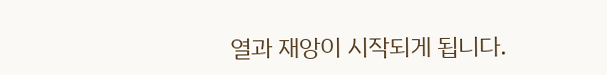열과 재앙이 시작되게 됩니다.